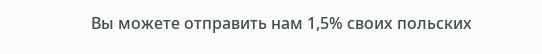Вы можете отправить нам 1,5% своих польских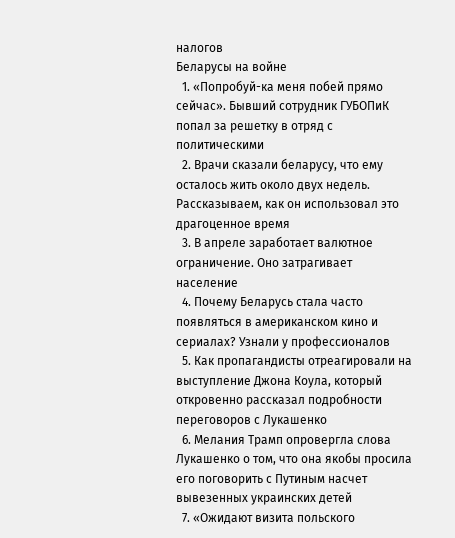налогов
Беларусы на войне
  1. «Попробуй-ка меня побей прямо сейчас». Бывший сотрудник ГУБОПиК попал за решетку в отряд с политическими
  2. Врачи сказали беларусу, что ему осталось жить около двух недель. Рассказываем, как он использовал это драгоценное время
  3. В апреле заработает валютное ограничение. Оно затрагивает население
  4. Почему Беларусь стала часто появляться в американском кино и сериалах? Узнали у профессионалов
  5. Как пропагандисты отреагировали на выступление Джона Коула, который откровенно рассказал подробности переговоров с Лукашенко
  6. Мелания Трамп опровергла слова Лукашенко о том, что она якобы просила его поговорить с Путиным насчет вывезенных украинских детей
  7. «Ожидают визита польского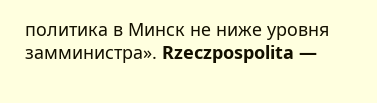политика в Минск не ниже уровня замминистра». Rzeczpospolita —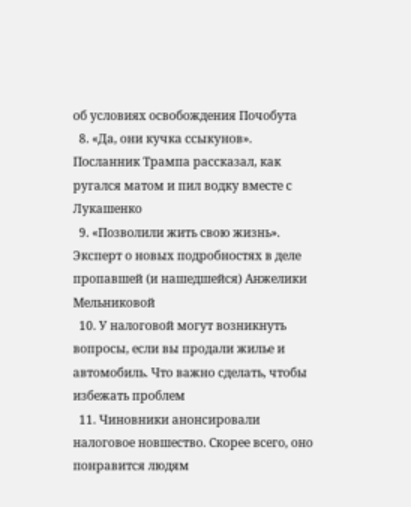об условиях освобождения Почобута
  8. «Да, они кучка ссыкунов». Посланник Трампа рассказал, как ругался матом и пил водку вместе с Лукашенко
  9. «Позволили жить свою жизнь». Эксперт о новых подробностях в деле пропавшей (и нашедшейся) Анжелики Мельниковой
  10. У налоговой могут возникнуть вопросы, если вы продали жилье и автомобиль. Что важно сделать, чтобы избежать проблем
  11. Чиновники анонсировали налоговое новшество. Скорее всего, оно понравится людям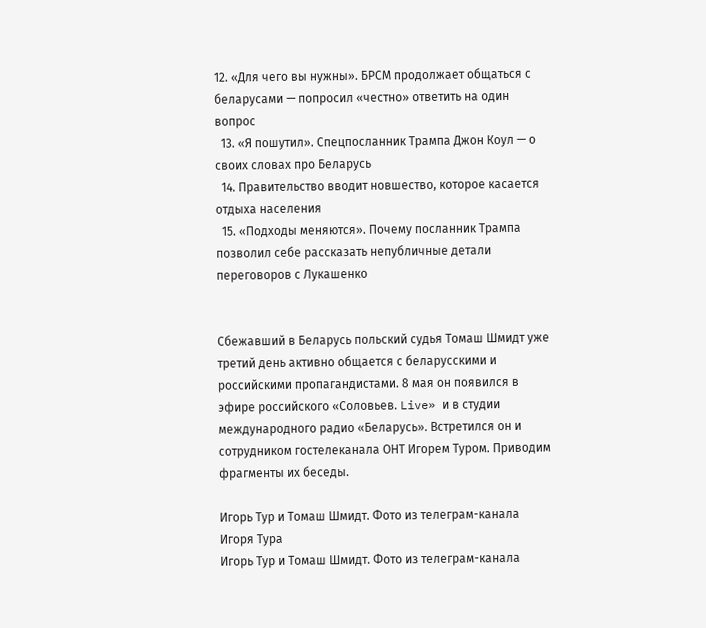12. «Для чего вы нужны». БРСМ продолжает общаться с беларусами — попросил «честно» ответить на один вопрос
  13. «Я пошутил». Спецпосланник Трампа Джон Коул — о своих словах про Беларусь
  14. Правительство вводит новшество, которое касается отдыха населения
  15. «Подходы меняются». Почему посланник Трампа позволил себе рассказать непубличные детали переговоров с Лукашенко


Сбежавший в Беларусь польский судья Томаш Шмидт уже третий день активно общается с беларусскими и российскими пропагандистами. 8 мая он появился в эфире российского «Соловьев. Live» и в студии международного радио «Беларусь». Встретился он и сотрудником гостелеканала ОНТ Игорем Туром. Приводим фрагменты их беседы.

Игорь Тур и Томаш Шмидт. Фото из телеграм-канала Игоря Тура
Игорь Тур и Томаш Шмидт. Фото из телеграм-канала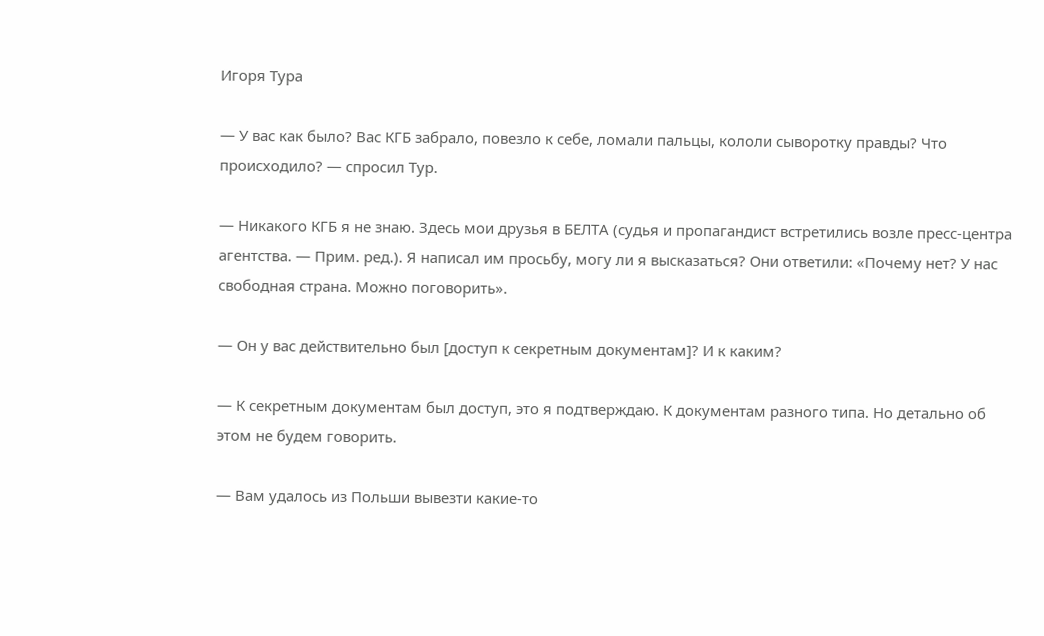Игоря Тура

— У вас как было? Вас КГБ забрало, повезло к себе, ломали пальцы, кололи сыворотку правды? Что происходило? — спросил Тур.

— Никакого КГБ я не знаю. Здесь мои друзья в БЕЛТА (судья и пропагандист встретились возле пресс-центра агентства. — Прим. ред.). Я написал им просьбу, могу ли я высказаться? Они ответили: «Почему нет? У нас свободная страна. Можно поговорить».

— Он у вас действительно был [доступ к секретным документам]? И к каким?

— К секретным документам был доступ, это я подтверждаю. К документам разного типа. Но детально об этом не будем говорить.

— Вам удалось из Польши вывезти какие-то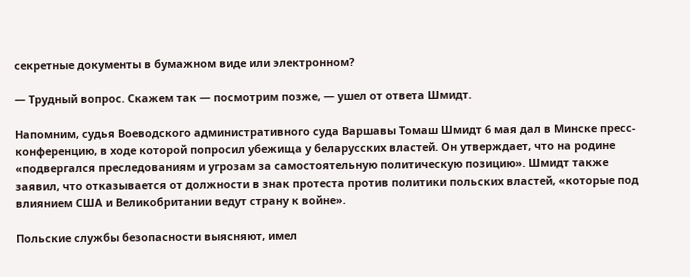секретные документы в бумажном виде или электронном?

— Трудный вопрос. Скажем так — посмотрим позже, — ушел от ответа Шмидт.

Напомним, судья Воеводского административного суда Варшавы Томаш Шмидт 6 мая дал в Минске пресс-конференцию, в ходе которой попросил убежища у беларусских властей. Он утверждает, что на родине «подвергался преследованиям и угрозам за самостоятельную политическую позицию». Шмидт также заявил, что отказывается от должности в знак протеста против политики польских властей, «которые под влиянием США и Великобритании ведут страну к войне».

Польские службы безопасности выясняют, имел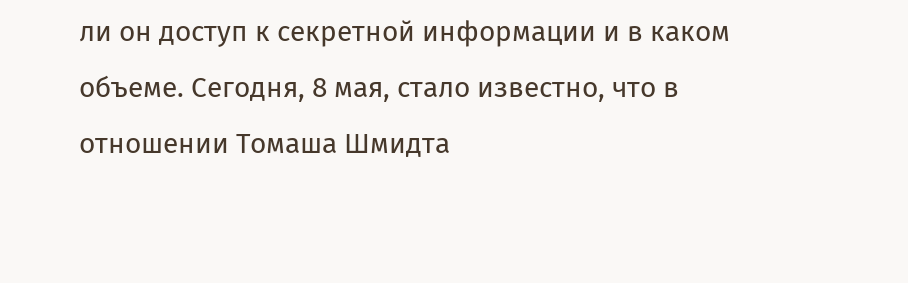ли он доступ к секретной информации и в каком объеме. Сегодня, 8 мая, стало известно, что в отношении Томаша Шмидта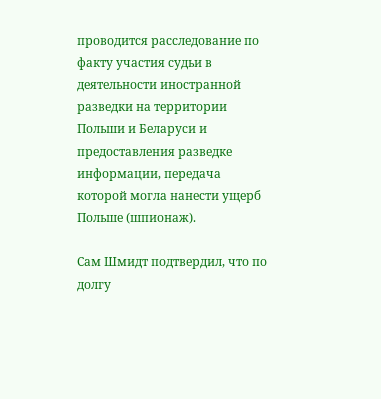проводится расследование по факту участия судьи в деятельности иностранной разведки на территории Польши и Беларуси и предоставления разведке информации, передача которой могла нанести ущерб Польше (шпионаж).

Сам Шмидт подтвердил, что по долгу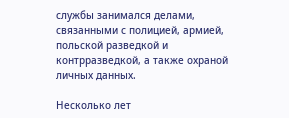службы занимался делами, связанными с полицией, армией, польской разведкой и контрразведкой, а также охраной личных данных.

Несколько лет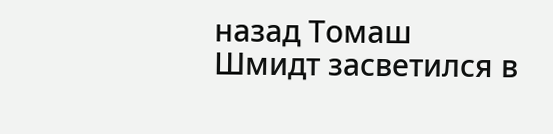назад Томаш Шмидт засветился в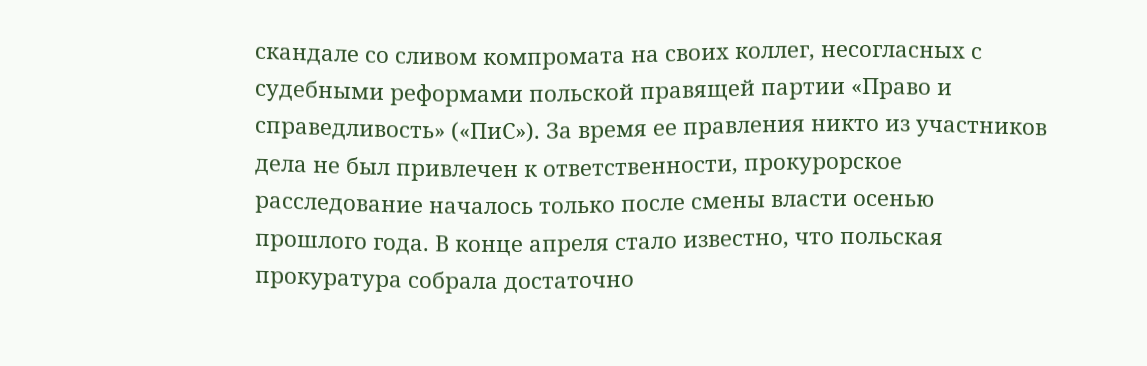скандале со сливом компромата на своих коллег, несогласных с судебными реформами польской правящей партии «Право и справедливость» («ПиС»). За время ее правления никто из участников дела не был привлечен к ответственности, прокурорское расследование началось только после смены власти осенью прошлого года. В конце апреля стало известно, что польская прокуратура собрала достаточно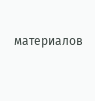материалов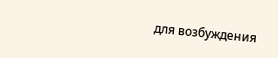для возбуждения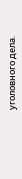уголовного дела.